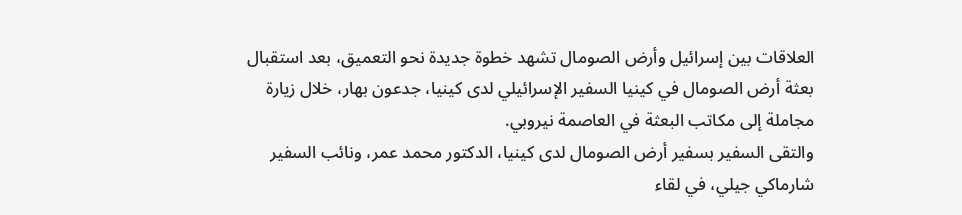العلاقات بين إسرائيل وأرض الصومال تشهد خطوة جديدة نحو التعميق، بعد استقبال بعثة أرض الصومال في كينيا السفير الإسرائيلي لدى كينيا، جدعون بهار، خلال زيارة مجاملة إلى مكاتب البعثة في العاصمة نيروبي.
والتقى السفير بسفير أرض الصومال لدى كينيا، الدكتور محمد عمر، ونائب السفير شارماكي جيلي، في لقاء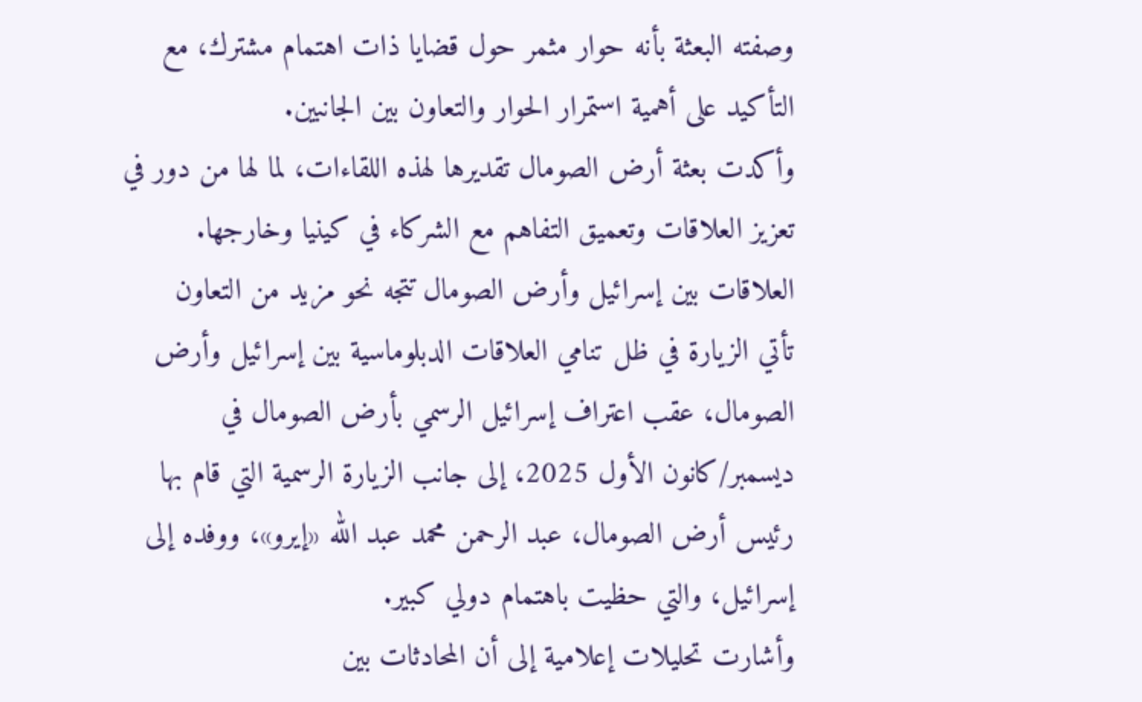وصفته البعثة بأنه حوار مثمر حول قضايا ذات اهتمام مشترك، مع التأكيد على أهمية استمرار الحوار والتعاون بين الجانبين.
وأكدت بعثة أرض الصومال تقديرها لهذه اللقاءات، لما لها من دور في تعزيز العلاقات وتعميق التفاهم مع الشركاء في كينيا وخارجها.
العلاقات بين إسرائيل وأرض الصومال تتجه نحو مزيد من التعاون
تأتي الزيارة في ظل تنامي العلاقات الدبلوماسية بين إسرائيل وأرض الصومال، عقب اعتراف إسرائيل الرسمي بأرض الصومال في ديسمبر/كانون الأول 2025، إلى جانب الزيارة الرسمية التي قام بها رئيس أرض الصومال، عبد الرحمن محمد عبد الله «إيرو»، ووفده إلى إسرائيل، والتي حظيت باهتمام دولي كبير.
وأشارت تحليلات إعلامية إلى أن المحادثات بين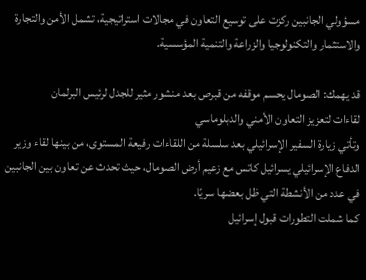مسؤولي الجانبين ركزت على توسيع التعاون في مجالات استراتيجية، تشمل الأمن والتجارة والاستثمار والتكنولوجيا والزراعة والتنمية المؤسسية.

قد يهمك: الصومال يحسم موقفه من قبرص بعد منشور مثير للجدل لرئيس البرلمان
لقاءات لتعزيز التعاون الأمني والدبلوماسي
وتأتي زيارة السفير الإسرائيلي بعد سلسلة من اللقاءات رفيعة المستوى، من بينها لقاء وزير الدفاع الإسرائيلي يسرائيل كاتس مع زعيم أرض الصومال، حيث تحدث عن تعاون بين الجانبين في عدد من الأنشطة التي ظل بعضها سريًا.
كما شملت التطورات قبول إسرائيل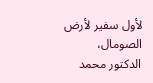لأول سفير لأرض الصومال، الدكتور محمد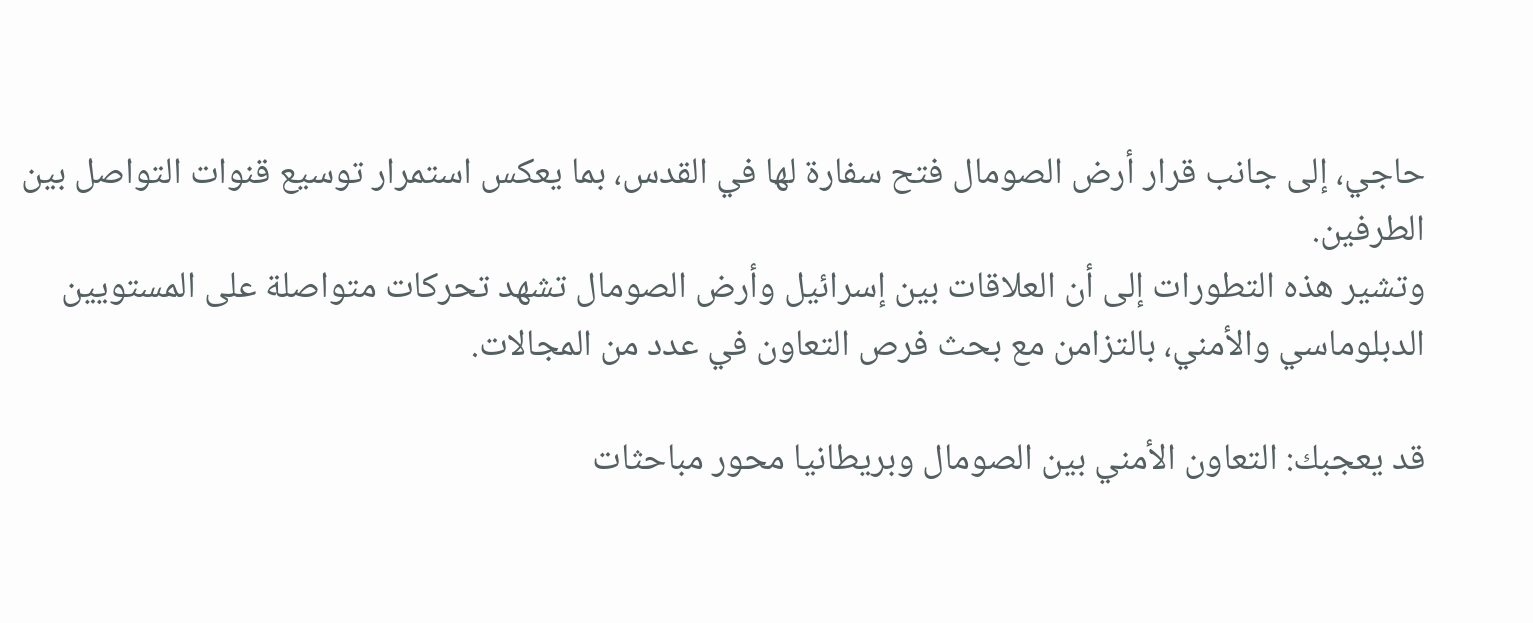حاجي، إلى جانب قرار أرض الصومال فتح سفارة لها في القدس، بما يعكس استمرار توسيع قنوات التواصل بين الطرفين.
وتشير هذه التطورات إلى أن العلاقات بين إسرائيل وأرض الصومال تشهد تحركات متواصلة على المستويين الدبلوماسي والأمني، بالتزامن مع بحث فرص التعاون في عدد من المجالات.

قد يعجبك: التعاون الأمني بين الصومال وبريطانيا محور مباحثات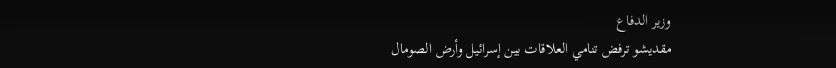وزير الدفاع
مقديشو ترفض تنامي العلاقات بين إسرائيل وأرض الصومال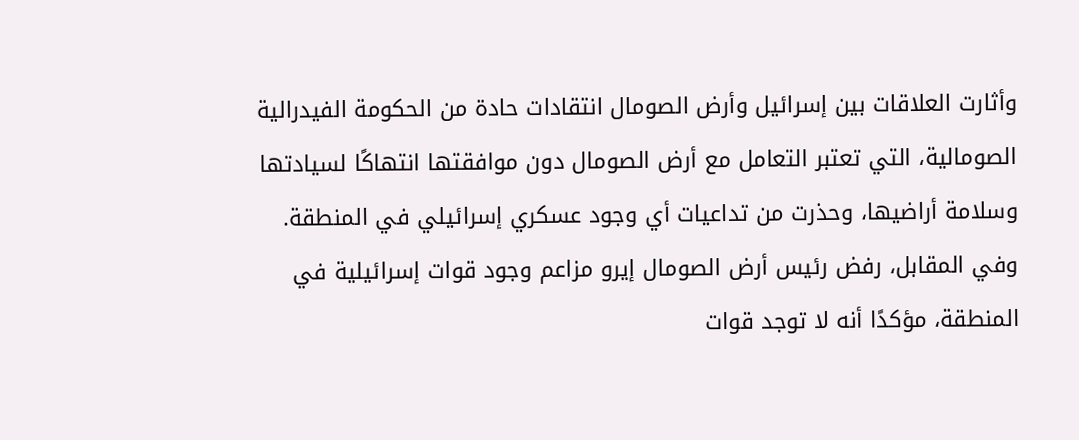وأثارت العلاقات بين إسرائيل وأرض الصومال انتقادات حادة من الحكومة الفيدرالية الصومالية، التي تعتبر التعامل مع أرض الصومال دون موافقتها انتهاكًا لسيادتها وسلامة أراضيها، وحذرت من تداعيات أي وجود عسكري إسرائيلي في المنطقة.
وفي المقابل، رفض رئيس أرض الصومال إيرو مزاعم وجود قوات إسرائيلية في المنطقة، مؤكدًا أنه لا توجد قوات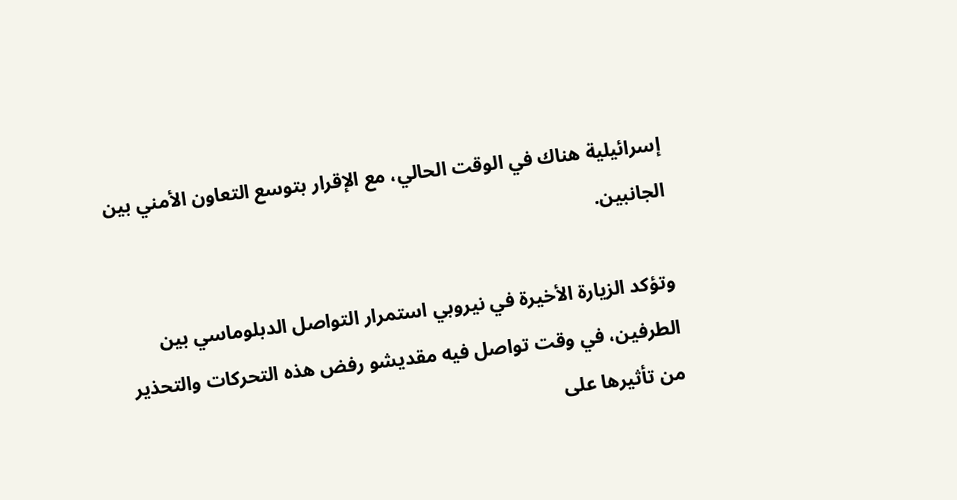إسرائيلية هناك في الوقت الحالي، مع الإقرار بتوسع التعاون الأمني بين الجانبين.

وتؤكد الزيارة الأخيرة في نيروبي استمرار التواصل الدبلوماسي بين الطرفين، في وقت تواصل فيه مقديشو رفض هذه التحركات والتحذير من تأثيرها على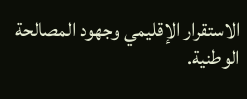الاستقرار الإقليمي وجهود المصالحة الوطنية.